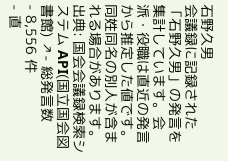石野久男
会議録に記録された「石野久男」の発言を集計しています。会派・役職は直近の発言から推定した値です。同姓同名の別人が含まれる場合があります。
出典: 国会会議録検索システム API(国立国会図書館) ↗- 総発言数
- 8,556 件
- 直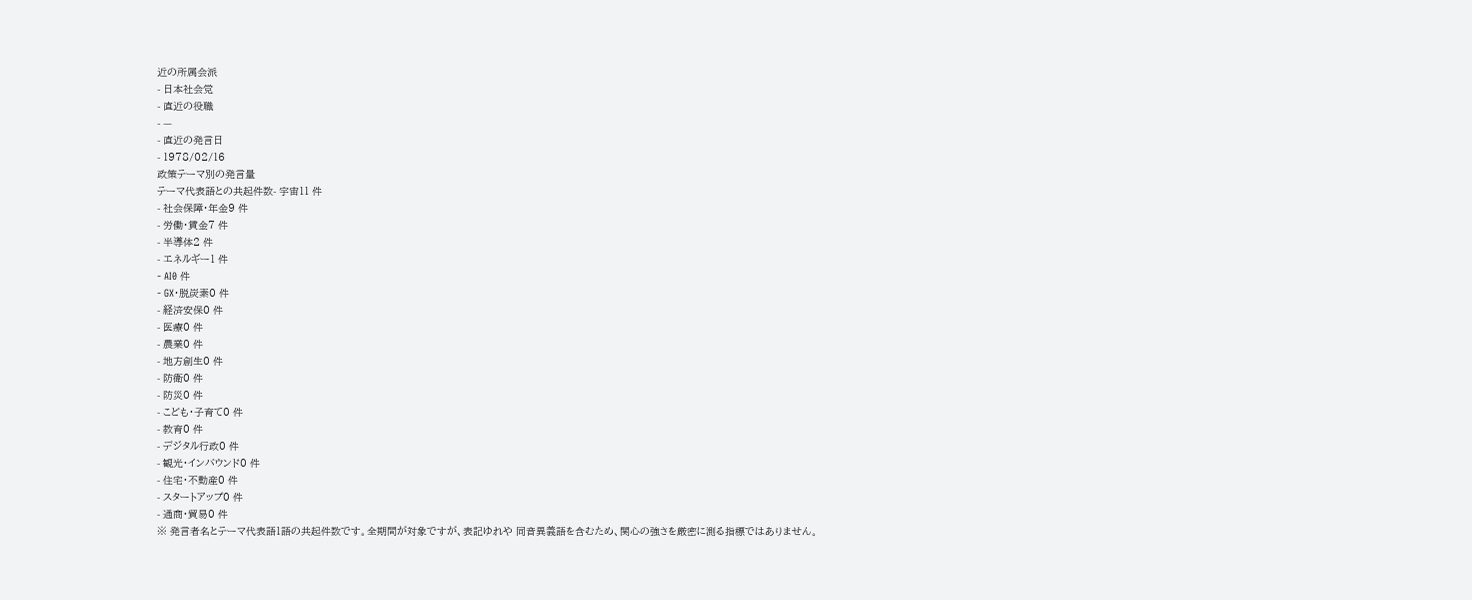近の所属会派
- 日本社会党
- 直近の役職
- —
- 直近の発言日
- 1978/02/16
政策テーマ別の発言量
テーマ代表語との共起件数- 宇宙11 件
- 社会保障・年金9 件
- 労働・賃金7 件
- 半導体2 件
- エネルギー1 件
- AI0 件
- GX・脱炭素0 件
- 経済安保0 件
- 医療0 件
- 農業0 件
- 地方創生0 件
- 防衛0 件
- 防災0 件
- こども・子育て0 件
- 教育0 件
- デジタル行政0 件
- 観光・インバウンド0 件
- 住宅・不動産0 件
- スタートアップ0 件
- 通商・貿易0 件
※ 発言者名とテーマ代表語1語の共起件数です。全期間が対象ですが、表記ゆれや 同音異義語を含むため、関心の強さを厳密に測る指標ではありません。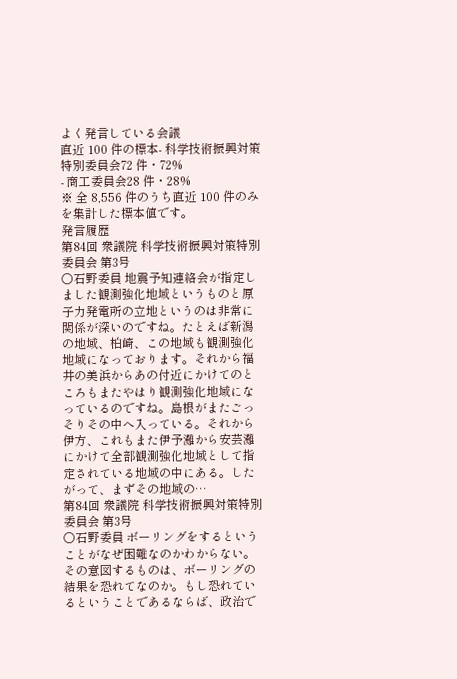よく発言している会議
直近 100 件の標本- 科学技術振興対策特別委員会72 件・72%
- 商工委員会28 件・28%
※ 全 8,556 件のうち直近 100 件のみを集計した標本値です。
発言履歴
第84回 衆議院 科学技術振興対策特別委員会 第3号
○石野委員 地震予知連絡会が指定しました観測強化地域というものと原子力発電所の立地というのは非常に関係が深いのですね。たとえば新潟の地域、柏崎、この地域も観測強化地域になっております。それから福井の美浜からあの付近にかけてのところもまたやはり観測強化地域になっているのですね。島根がまたごっそりその中へ入っている。それから伊方、これもまた伊予灘から安芸灘にかけて全部観測強化地域として指定されている地域の中にある。したがって、まずその地域の…
第84回 衆議院 科学技術振興対策特別委員会 第3号
○石野委員 ボーリングをするということがなぜ困難なのかわからない。その意図するものは、ボーリングの結果を恐れてなのか。もし恐れているということであるならば、政治で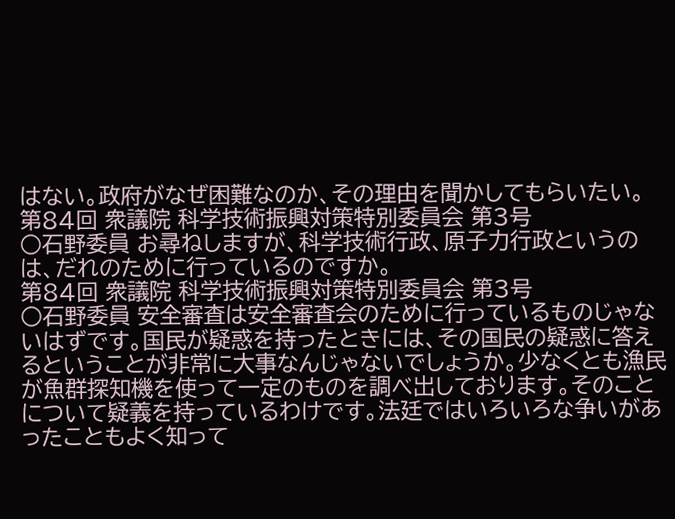はない。政府がなぜ困難なのか、その理由を聞かしてもらいたい。
第84回 衆議院 科学技術振興対策特別委員会 第3号
○石野委員 お尋ねしますが、科学技術行政、原子力行政というのは、だれのために行っているのですか。
第84回 衆議院 科学技術振興対策特別委員会 第3号
○石野委員 安全審査は安全審査会のために行っているものじゃないはずです。国民が疑惑を持ったときには、その国民の疑惑に答えるということが非常に大事なんじゃないでしょうか。少なくとも漁民が魚群探知機を使って一定のものを調べ出しております。そのことについて疑義を持っているわけです。法廷ではいろいろな争いがあったこともよく知って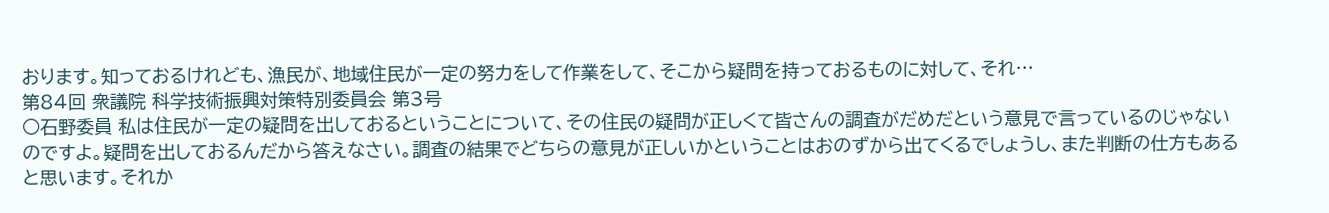おります。知っておるけれども、漁民が、地域住民が一定の努力をして作業をして、そこから疑問を持っておるものに対して、それ…
第84回 衆議院 科学技術振興対策特別委員会 第3号
○石野委員 私は住民が一定の疑問を出しておるということについて、その住民の疑問が正しくて皆さんの調査がだめだという意見で言っているのじゃないのですよ。疑問を出しておるんだから答えなさい。調査の結果でどちらの意見が正しいかということはおのずから出てくるでしょうし、また判断の仕方もあると思います。それか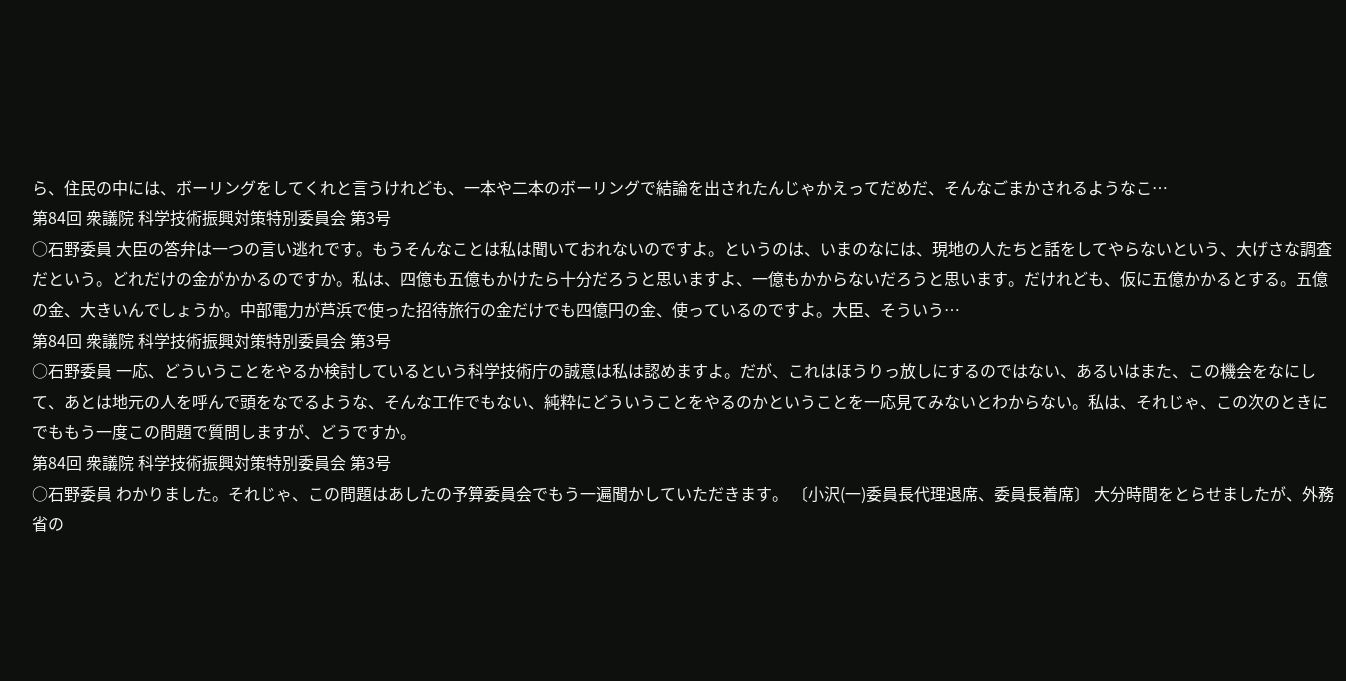ら、住民の中には、ボーリングをしてくれと言うけれども、一本や二本のボーリングで結論を出されたんじゃかえってだめだ、そんなごまかされるようなこ…
第84回 衆議院 科学技術振興対策特別委員会 第3号
○石野委員 大臣の答弁は一つの言い逃れです。もうそんなことは私は聞いておれないのですよ。というのは、いまのなには、現地の人たちと話をしてやらないという、大げさな調査だという。どれだけの金がかかるのですか。私は、四億も五億もかけたら十分だろうと思いますよ、一億もかからないだろうと思います。だけれども、仮に五億かかるとする。五億の金、大きいんでしょうか。中部電力が芦浜で使った招待旅行の金だけでも四億円の金、使っているのですよ。大臣、そういう…
第84回 衆議院 科学技術振興対策特別委員会 第3号
○石野委員 一応、どういうことをやるか検討しているという科学技術庁の誠意は私は認めますよ。だが、これはほうりっ放しにするのではない、あるいはまた、この機会をなにして、あとは地元の人を呼んで頭をなでるような、そんな工作でもない、純粋にどういうことをやるのかということを一応見てみないとわからない。私は、それじゃ、この次のときにでももう一度この問題で質問しますが、どうですか。
第84回 衆議院 科学技術振興対策特別委員会 第3号
○石野委員 わかりました。それじゃ、この問題はあしたの予算委員会でもう一遍聞かしていただきます。 〔小沢(一)委員長代理退席、委員長着席〕 大分時間をとらせましたが、外務省の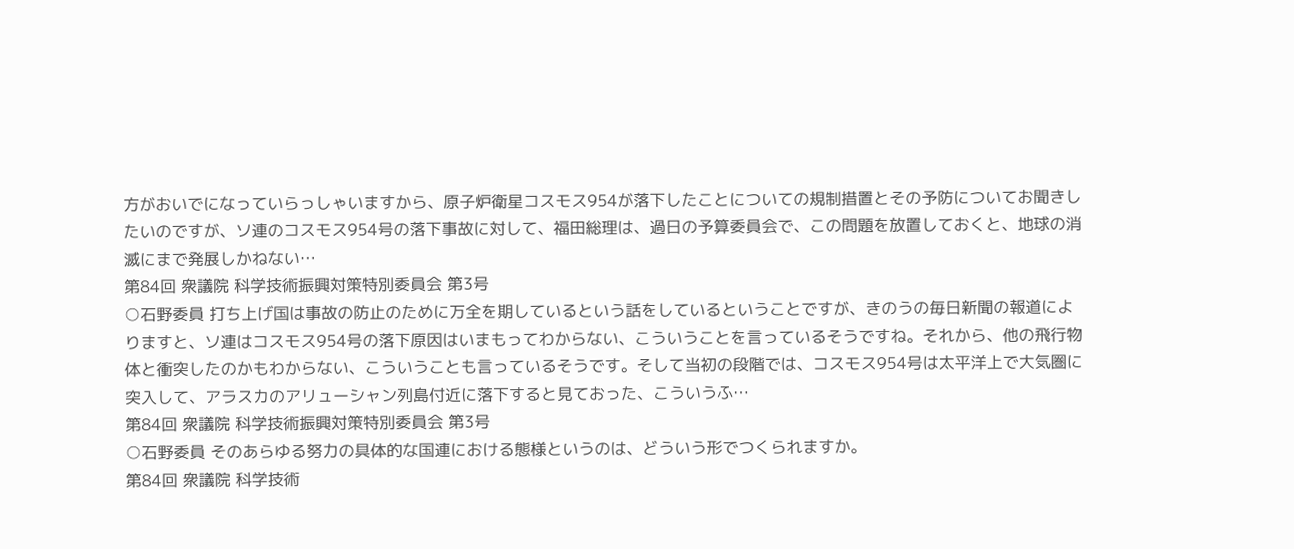方がおいでになっていらっしゃいますから、原子炉衛星コスモス954が落下したことについての規制措置とその予防についてお聞きしたいのですが、ソ連のコスモス954号の落下事故に対して、福田総理は、過日の予算委員会で、この問題を放置しておくと、地球の消滅にまで発展しかねない…
第84回 衆議院 科学技術振興対策特別委員会 第3号
○石野委員 打ち上げ国は事故の防止のために万全を期しているという話をしているということですが、きのうの毎日新聞の報道によりますと、ソ連はコスモス954号の落下原因はいまもってわからない、こういうことを言っているそうですね。それから、他の飛行物体と衝突したのかもわからない、こういうことも言っているそうです。そして当初の段階では、コスモス954号は太平洋上で大気圏に突入して、アラスカのアリューシャン列島付近に落下すると見ておった、こういうふ…
第84回 衆議院 科学技術振興対策特別委員会 第3号
○石野委員 そのあらゆる努力の具体的な国連における態様というのは、どういう形でつくられますか。
第84回 衆議院 科学技術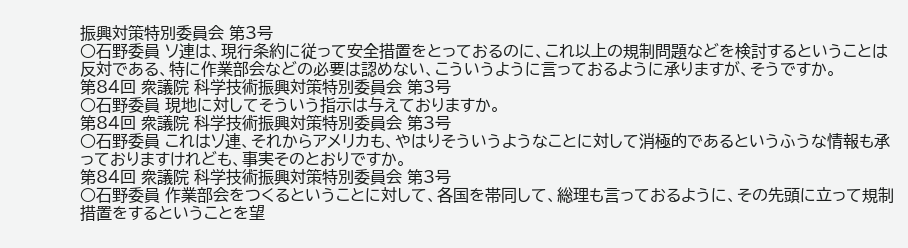振興対策特別委員会 第3号
○石野委員 ソ連は、現行条約に従って安全措置をとっておるのに、これ以上の規制問題などを検討するということは反対である、特に作業部会などの必要は認めない、こういうように言っておるように承りますが、そうですか。
第84回 衆議院 科学技術振興対策特別委員会 第3号
○石野委員 現地に対してそういう指示は与えておりますか。
第84回 衆議院 科学技術振興対策特別委員会 第3号
○石野委員 これはソ連、それからアメリカも、やはりそういうようなことに対して消極的であるというふうな情報も承っておりますけれども、事実そのとおりですか。
第84回 衆議院 科学技術振興対策特別委員会 第3号
○石野委員 作業部会をつくるということに対して、各国を帯同して、総理も言っておるように、その先頭に立って規制措置をするということを望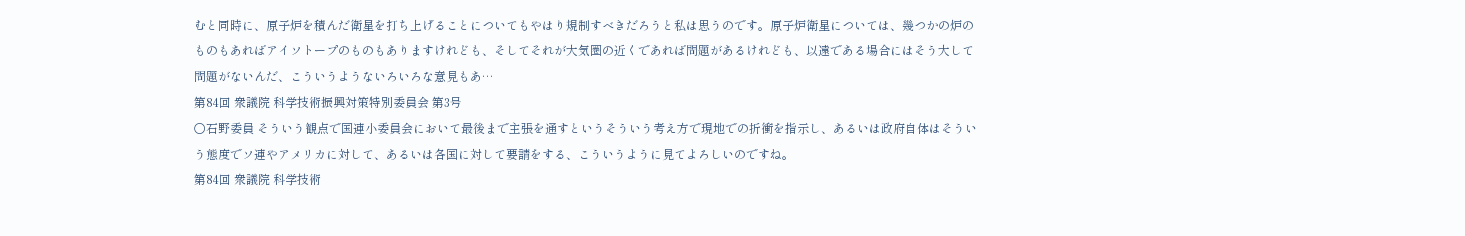むと同時に、原子炉を積んだ衛星を打ち上げることについてもやはり規制すべきだろうと私は思うのです。原子炉衛星については、幾つかの炉のものもあればアイソトープのものもありますけれども、そしてそれが大気圏の近くであれば問題があるけれども、以遠である場合にはそう大して問題がないんだ、こういうようないろいろな意見もあ…
第84回 衆議院 科学技術振興対策特別委員会 第3号
○石野委員 そういう観点で国連小委員会において最後まで主張を通すというそういう考え方で現地での折衝を指示し、あるいは政府自体はそういう態度でソ連やアメリカに対して、あるいは各国に対して要請をする、こういうように見てよろしいのですね。
第84回 衆議院 科学技術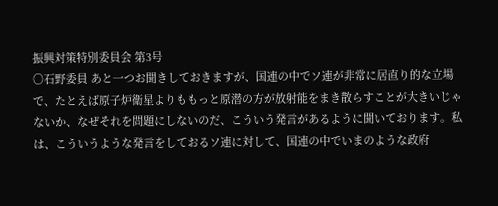振興対策特別委員会 第3号
○石野委員 あと一つお聞きしておきますが、国連の中でソ連が非常に居直り的な立場で、たとえば原子炉衛星よりももっと原潜の方が放射能をまき散らすことが大きいじゃないか、なぜそれを問題にしないのだ、こういう発言があるように聞いております。私は、こういうような発言をしておるソ連に対して、国連の中でいまのような政府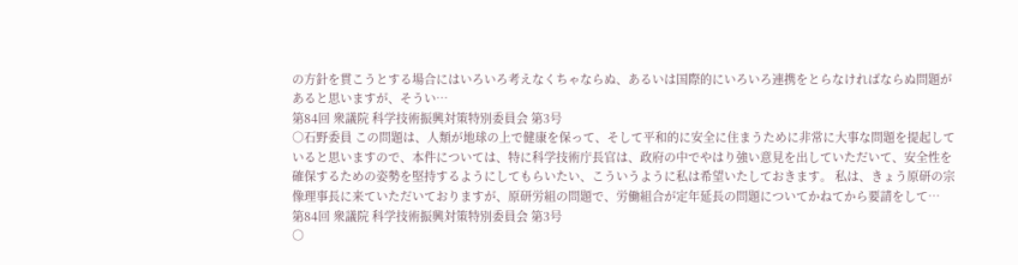の方針を貫こうとする場合にはいろいろ考えなくちゃならぬ、あるいは国際的にいろいろ連携をとらなければならぬ問題があると思いますが、そうい…
第84回 衆議院 科学技術振興対策特別委員会 第3号
○石野委員 この問題は、人類が地球の上で健康を保って、そして平和的に安全に住まうために非常に大事な問題を提起していると思いますので、本件については、特に科学技術庁長官は、政府の中でやはり強い意見を出していただいて、安全性を確保するための姿勢を堅持するようにしてもらいたい、こういうように私は希望いたしておきます。 私は、きょう原研の宗像理事長に来ていただいておりますが、原研労組の問題で、労働組合が定年延長の問題についてかねてから要請をして…
第84回 衆議院 科学技術振興対策特別委員会 第3号
○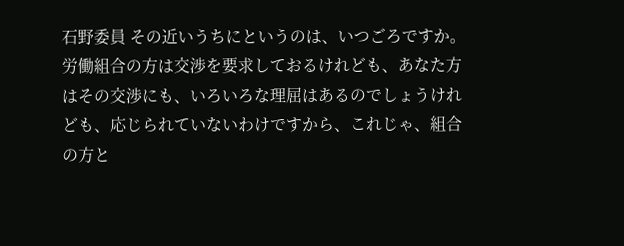石野委員 その近いうちにというのは、いつごろですか。労働組合の方は交渉を要求しておるけれども、あなた方はその交渉にも、いろいろな理屈はあるのでしょうけれども、応じられていないわけですから、これじゃ、組合の方と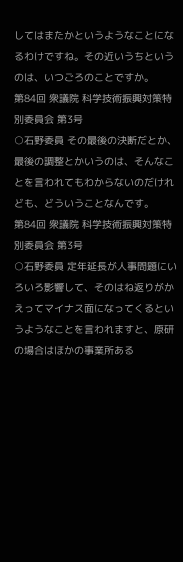してはまたかというようなことになるわけですね。その近いうちというのは、いつごろのことですか。
第84回 衆議院 科学技術振興対策特別委員会 第3号
○石野委員 その最後の決断だとか、最後の調整とかいうのは、そんなことを言われてもわからないのだけれども、どういうことなんです。
第84回 衆議院 科学技術振興対策特別委員会 第3号
○石野委員 定年延長が人事問題にいろいろ影響して、そのはね返りがかえってマイナス面になってくるというようなことを言われますと、原研の場合はほかの事業所ある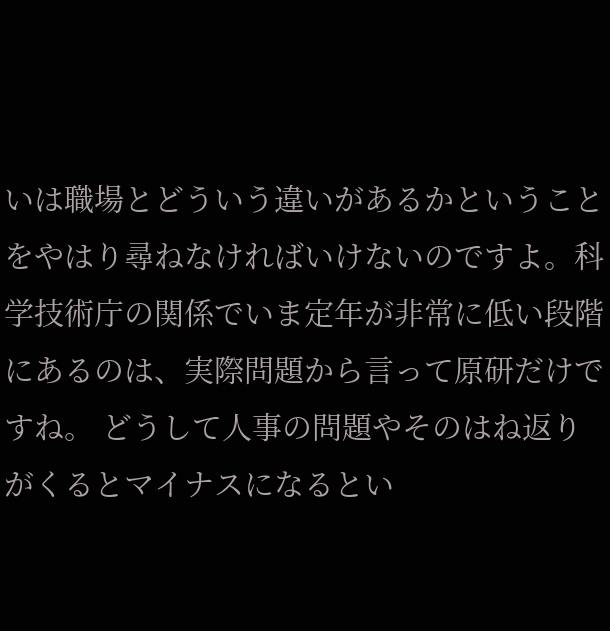いは職場とどういう違いがあるかということをやはり尋ねなければいけないのですよ。科学技術庁の関係でいま定年が非常に低い段階にあるのは、実際問題から言って原研だけですね。 どうして人事の問題やそのはね返りがくるとマイナスになるとい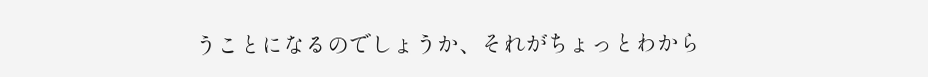うことになるのでしょうか、それがちょっとわから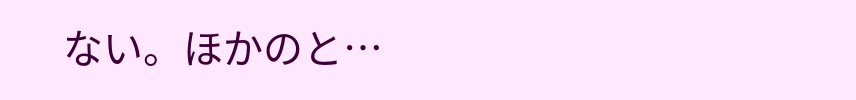ない。ほかのと…